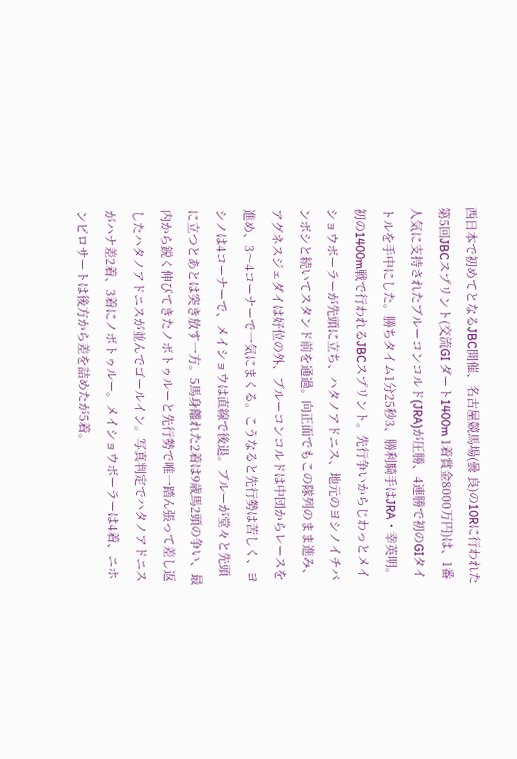西日本で初めてとなるJBC開催、名古屋競馬場(曇 良)の10Rに行われた第5回JBCスプリント(交流GI ダート1400m 1着賞金8000万円)は、1番人気に支持されたブルーコンコルド(JRA)が圧勝、4連勝で初のGIタイトルを手中にした。勝ちタイム1分25秒3、勝利騎手はJRA・幸英明。
初の1400m戦で行われるJBCスプリント。先行争いからじわっとメイショウボーラーが先頭に立ち、ハタノアドニス、地元のヨシノイチバンボシと続いてスタンド前を通過。向正面でもこの隊列のまま進み、アグネスジェダイは好位の外、ブルーコンコルドは中団からレースを進め、3〜4コーナーで一気にまくる。こうなると先行勢は苦しく、ヨシノは4コーナーで、メイショウは直線で後退。ブルーが堂々と先頭に立つとあとは突き放す一方。5馬身離れた2着は9歳馬2頭の争い、最内から鋭く伸びてきたノボトゥルーと先行勢で唯一踏ん張って差し返したハタノアドニスが並んでゴールイン。写真判定でハタノアドニスがハナ差2着、3着にノボトゥルー。メイショウボーラーは4着、ニホンピロサートは後方から差を詰めたが5着。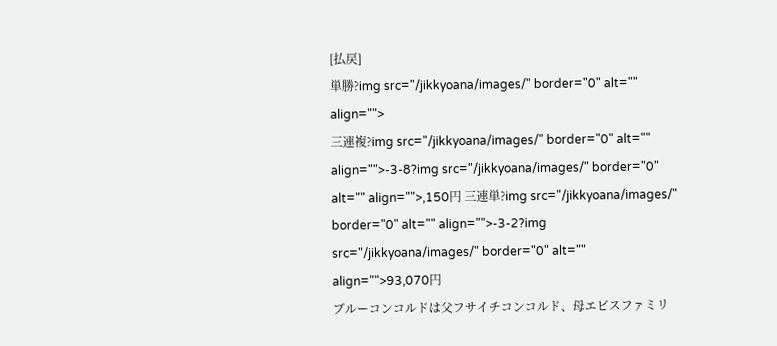[払戻]
単勝?img src="/jikkyoana/images/" border="0" alt="" align="">
三連複?img src="/jikkyoana/images/" border="0" alt="" align="">-3-8?img src="/jikkyoana/images/" border="0" alt="" align="">,150円 三連単?img src="/jikkyoana/images/" border="0" alt="" align="">-3-2?img src="/jikkyoana/images/" border="0" alt="" align="">93,070円
ブルーコンコルドは父フサイチコンコルド、母エビスファミリ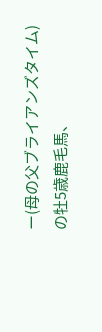ー(母の父ブライアンズタイム)の牡5歳鹿毛馬、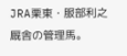JRA栗東・服部利之厩舎の管理馬。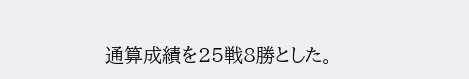通算成績を25戦8勝とした。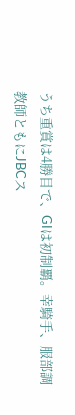うち重賞は4勝目で、GIは初制覇。幸騎手、服部調教師ともにJBCス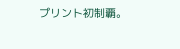プリント初制覇。